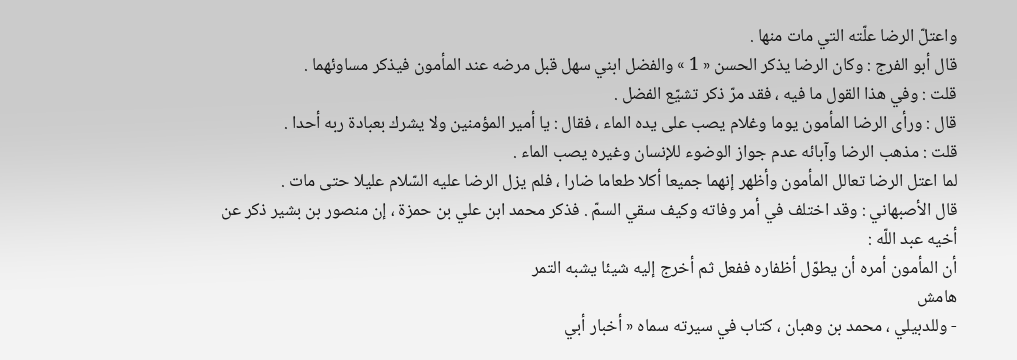واعتلّ الرضا علّته التي مات منها .
قال أبو الفرج : وكان الرضا يذكر الحسن « 1 » والفضل ابني سهل قبل مرضه عند المأمون فيذكر مساوئهما .
قلت : وفي هذا القول ما فيه ، فقد مرّ ذكر تشيّع الفضل .
قال : ورأى الرضا المأمون يوما وغلام يصب على يده الماء ، فقال : يا أمير المؤمنين ولا يشرك بعبادة ربه أحدا .
قلت : مذهب الرضا وآبائه عدم جواز الوضوء للإنسان وغيره يصب الماء .
لما اعتل الرضا تعالل المأمون وأظهر إنهما جميعا أكلا طعاما ضارا ، فلم يزل الرضا عليه السّلام عليلا حتى مات .
قال الأصبهاني : وقد اختلف في أمر وفاته وكيف سقي السمّ . فذكر محمد ابن علي بن حمزة ، إن منصور بن بشير ذكر عن أخيه عبد اللّه :
أن المأمون أمره أن يطوّل أظفاره ففعل ثم أخرج إليه شيئا يشبه التمر
هامش
- وللدبيلي ، محمد بن وهبان ، كتاب في سيرته سماه « أخبار أبي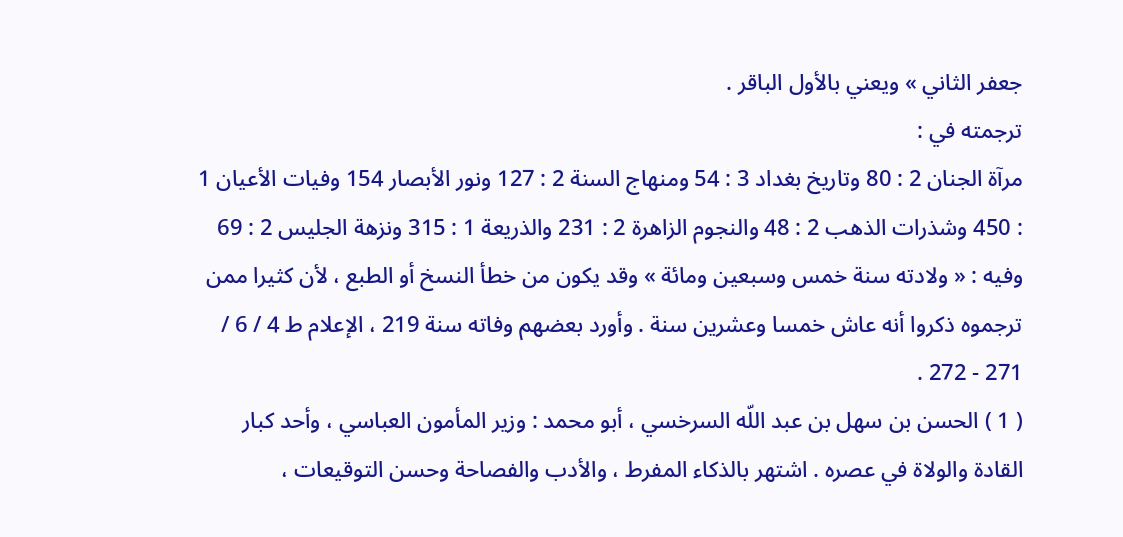جعفر الثاني » ويعني بالأول الباقر .
ترجمته في :
مرآة الجنان 2 : 80 وتاريخ بغداد 3 : 54 ومنهاج السنة 2 : 127 ونور الأبصار 154 وفيات الأعيان 1 : 450 وشذرات الذهب 2 : 48 والنجوم الزاهرة 2 : 231 والذريعة 1 : 315 ونزهة الجليس 2 : 69 وفيه : « ولادته سنة خمس وسبعين ومائة » وقد يكون من خطأ النسخ أو الطبع ، لأن كثيرا ممن ترجموه ذكروا أنه عاش خمسا وعشرين سنة . وأورد بعضهم وفاته سنة 219 ، الإعلام ط 4 / 6 / 271 - 272 .
( 1 ) الحسن بن سهل بن عبد اللّه السرخسي ، أبو محمد : وزير المأمون العباسي ، وأحد كبار القادة والولاة في عصره . اشتهر بالذكاء المفرط ، والأدب والفصاحة وحسن التوقيعات ،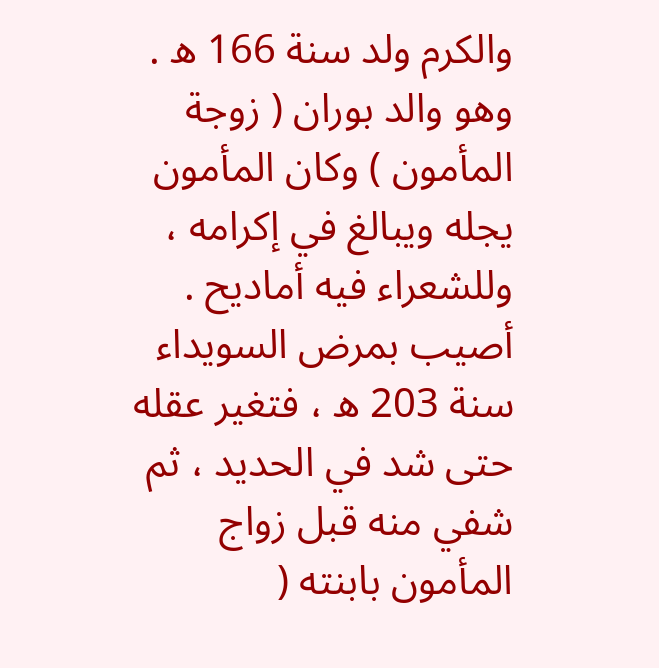والكرم ولد سنة 166 ه . وهو والد بوران ( زوجة المأمون ) وكان المأمون يجله ويبالغ في إكرامه ، وللشعراء فيه أماديح . أصيب بمرض السويداء سنة 203 ه ، فتغير عقله حتى شد في الحديد ، ثم شفي منه قبل زواج المأمون بابنته (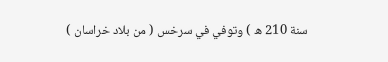سنة 210 ه ) وتوفي في سرخس ( من بلاد خراسان )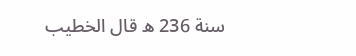سنة 236 ه قال الخطيب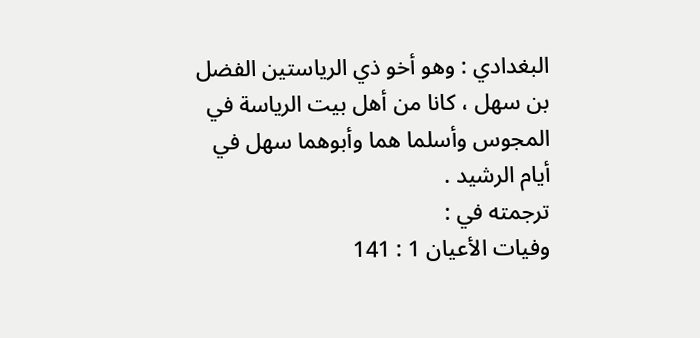البغدادي : وهو أخو ذي الرياستين الفضل بن سهل ، كانا من أهل بيت الرياسة في المجوس وأسلما هما وأبوهما سهل في أيام الرشيد .
ترجمته في :
وفيات الأعيان 1 : 141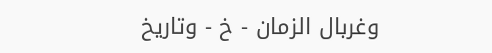وغربال الزمان - خ - وتاريخ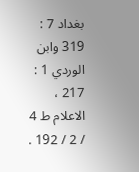بغداد 7 : 319 وابن الوردي 1 : 217 ، الاعلام ط 4 / 2 / 192 .